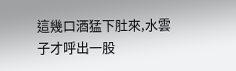這幾口酒猛下肚來,水雲子才呼出一股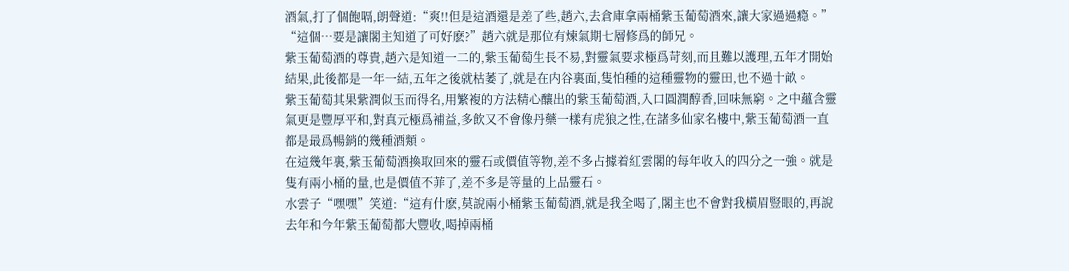酒氣,打了個飽嗝,朗聲道:“爽!!但是這酒還是差了些,趙六,去倉庫拿兩桶紫玉葡萄酒來,讓大家過過瘾。”
“這個…要是讓閣主知道了可好麽?”趙六就是那位有煉氣期七層修爲的師兄。
紫玉葡萄酒的尊貴,趙六是知道一二的,紫玉葡萄生長不易,對靈氣要求極爲苛刻,而且難以護理,五年才開始結果,此後都是一年一結,五年之後就枯萎了,就是在内谷裏面,隻怕種的這種靈物的靈田,也不過十畝。
紫玉葡萄其果紫潤似玉而得名,用繁複的方法精心釀出的紫玉葡萄酒,入口圓潤醇香,回味無窮。之中蘊含靈氣更是豐厚平和,對真元極爲補益,多飲又不會像丹藥一樣有虎狼之性,在諸多仙家名樓中,紫玉葡萄酒一直都是最爲暢銷的幾種酒類。
在這幾年裏,紫玉葡萄酒換取回來的靈石或價值等物,差不多占據着紅雲閣的每年收入的四分之一強。就是隻有兩小桶的量,也是價值不菲了,差不多是等量的上品靈石。
水雲子“嘿嘿”笑道:“這有什麽,莫說兩小桶紫玉葡萄酒,就是我全喝了,閣主也不會對我橫眉豎眼的,再說去年和今年紫玉葡萄都大豐收,喝掉兩桶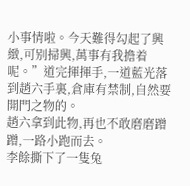小事情啦。今天難得勾起了興緻,可别掃興,萬事有我擔着呢。”道完揮揮手,一道藍光落到趙六手裏,倉庫有禁制,自然要開門之物的。
趙六拿到此物,再也不敢磨磨蹭蹭,一路小跑而去。
李餘撕下了一隻兔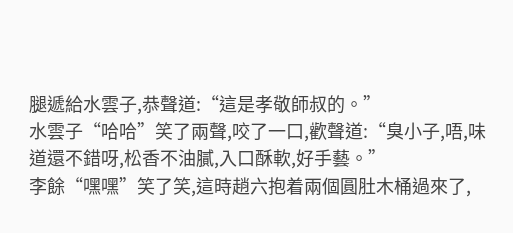腿遞給水雲子,恭聲道:“這是孝敬師叔的。”
水雲子“哈哈”笑了兩聲,咬了一口,歡聲道:“臭小子,唔,味道還不錯呀,松香不油膩,入口酥軟,好手藝。”
李餘“嘿嘿”笑了笑,這時趙六抱着兩個圓肚木桶過來了,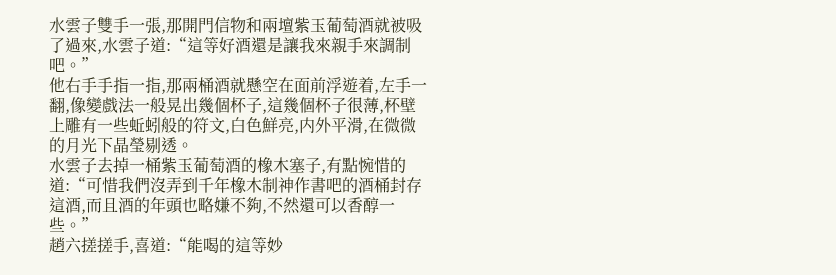水雲子雙手一張,那開門信物和兩壇紫玉葡萄酒就被吸了過來,水雲子道:“這等好酒還是讓我來親手來調制吧。”
他右手手指一指,那兩桶酒就懸空在面前浮遊着,左手一翻,像變戲法一般晃出幾個杯子,這幾個杯子很薄,杯壁上雕有一些蚯蚓般的符文,白色鮮亮,内外平滑,在微微的月光下晶瑩剔透。
水雲子去掉一桶紫玉葡萄酒的橡木塞子,有點惋惜的道:“可惜我們沒弄到千年橡木制神作書吧的酒桶封存這酒,而且酒的年頭也略嫌不夠,不然還可以香醇一些。”
趙六搓搓手,喜道:“能喝的這等妙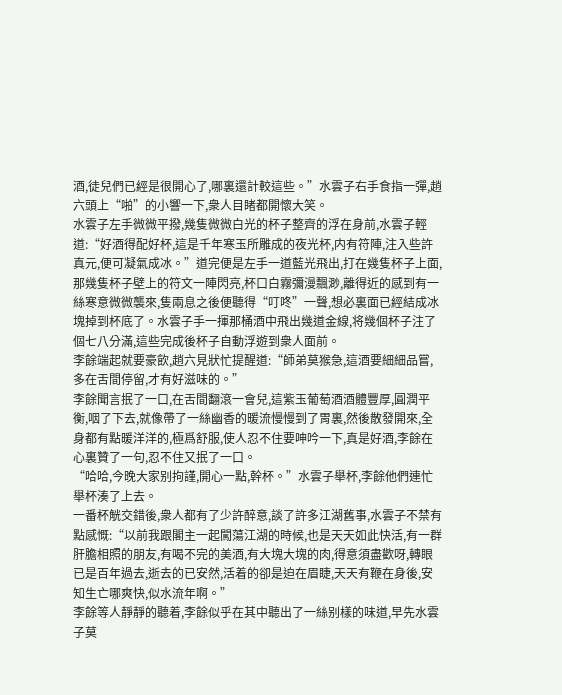酒,徒兒們已經是很開心了,哪裏還計較這些。”水雲子右手食指一彈,趙六頭上“啪”的小響一下,衆人目睹都開懷大笑。
水雲子左手微微平撥,幾隻微微白光的杯子整齊的浮在身前,水雲子輕道:“好酒得配好杯,這是千年寒玉所雕成的夜光杯,内有符陣,注入些許真元,便可凝氣成冰。”道完便是左手一道藍光飛出,打在幾隻杯子上面,那幾隻杯子壁上的符文一陣閃亮,杯口白霧彌漫飄渺,離得近的感到有一絲寒意微微襲來,隻兩息之後便聽得“叮咚”一聲,想必裏面已經結成冰塊掉到杯底了。水雲子手一揮那桶酒中飛出幾道金線,将幾個杯子注了個七八分滿,這些完成後杯子自動浮遊到衆人面前。
李餘端起就要豪飲,趙六見狀忙提醒道:“師弟莫猴急,這酒要細細品嘗,多在舌間停留,才有好滋味的。”
李餘聞言抿了一口,在舌間翻滾一會兒,這紫玉葡萄酒酒體豐厚,圓潤平衡,咽了下去,就像帶了一絲幽香的暖流慢慢到了胃裏,然後散發開來,全身都有點暖洋洋的,極爲舒服,使人忍不住要呻吟一下,真是好酒,李餘在心裏贊了一句,忍不住又抿了一口。
“哈哈,今晚大家别拘謹,開心一點,幹杯。”水雲子舉杯,李餘他們連忙舉杯湊了上去。
一番杯觥交錯後,衆人都有了少許醉意,談了許多江湖舊事,水雲子不禁有點感慨:“以前我跟閣主一起闖蕩江湖的時候,也是天天如此快活,有一群肝膽相照的朋友,有喝不完的美酒,有大塊大塊的肉,得意須盡歡呀,轉眼已是百年過去,逝去的已安然,活着的卻是迫在眉睫,天天有鞭在身後,安知生亡哪爽快,似水流年啊。”
李餘等人靜靜的聽着,李餘似乎在其中聽出了一絲别樣的味道,早先水雲子莫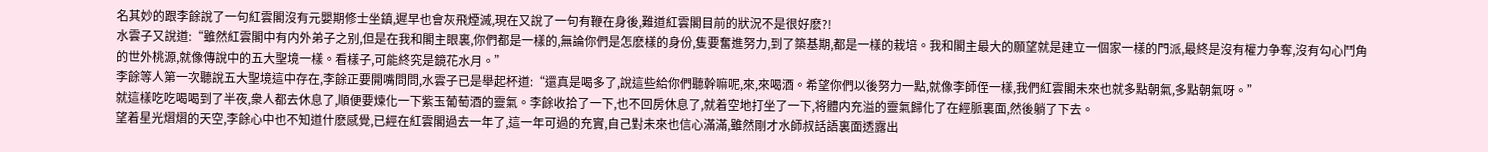名其妙的跟李餘說了一句紅雲閣沒有元嬰期修士坐鎮,遲早也會灰飛煙滅,現在又說了一句有鞭在身後,難道紅雲閣目前的狀況不是很好麽?!
水雲子又說道:“雖然紅雲閣中有内外弟子之别,但是在我和閣主眼裏,你們都是一樣的,無論你們是怎麽樣的身份,隻要奮進努力,到了築基期,都是一樣的栽培。我和閣主最大的願望就是建立一個家一樣的門派,最終是沒有權力争奪,沒有勾心鬥角的世外桃源,就像傳說中的五大聖境一樣。看樣子,可能終究是鏡花水月。”
李餘等人第一次聽說五大聖境這中存在,李餘正要開嘴問問,水雲子已是舉起杯道:“還真是喝多了,說這些給你們聽幹嘛呢,來,來喝酒。希望你們以後努力一點,就像李師侄一樣,我們紅雲閣未來也就多點朝氣,多點朝氣呀。”
就這樣吃吃喝喝到了半夜,衆人都去休息了,順便要煉化一下紫玉葡萄酒的靈氣。李餘收拾了一下,也不回房休息了,就着空地打坐了一下,将體内充溢的靈氣歸化了在經脈裏面,然後躺了下去。
望着星光熠熠的天空,李餘心中也不知道什麽感覺,已經在紅雲閣過去一年了,這一年可過的充實,自己對未來也信心滿滿,雖然剛才水師叔話語裏面透露出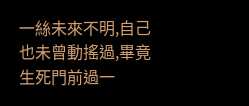一絲未來不明,自己也未曾動搖過,畢竟生死門前過一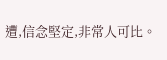遭,信念堅定,非常人可比。